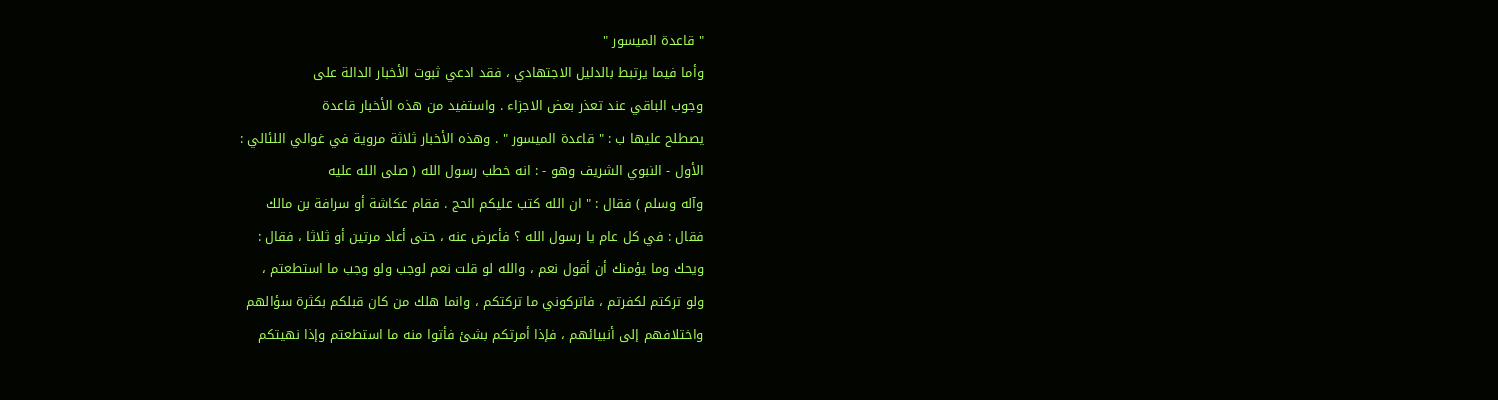" قاعدة الميسور "
وأما فيما يرتبط بالدليل الاجتهادي ، فقد ادعي ثبوت الأخبار الدالة على
وجوب الباقي عند تعذر بعض الاجزاء . واستفيد من هذه الأخبار قاعدة
يصطلح عليها ب : " قاعدة الميسور " . وهذه الأخبار ثلاثة مروية في غوالي اللئالي :
الأول - النبوي الشريف وهو - : انه خطب رسول الله ( صلى الله عليه
وآله وسلم ) فقال : " ان الله كتب عليكم الحج . فقام عكاشة أو سرافة بن مالك
فقال : في كل عام يا رسول الله ؟ فأعرض عنه ، حتى أعاد مرتين أو ثلاثا ، فقال :
ويحك وما يؤمنك أن أقول نعم ، والله لو قلت نعم لوجب ولو وجب ما استطعتم ،
ولو تركتم لكفرتم ، فاتركوني ما تركتكم ، وانما هلك من كان قبلكم بكثرة سؤالهم
واختلافهم إلى أنبيائهم ، فإذا أمرتكم بشئ فأتوا منه ما استطعتم وإذا نهيتكم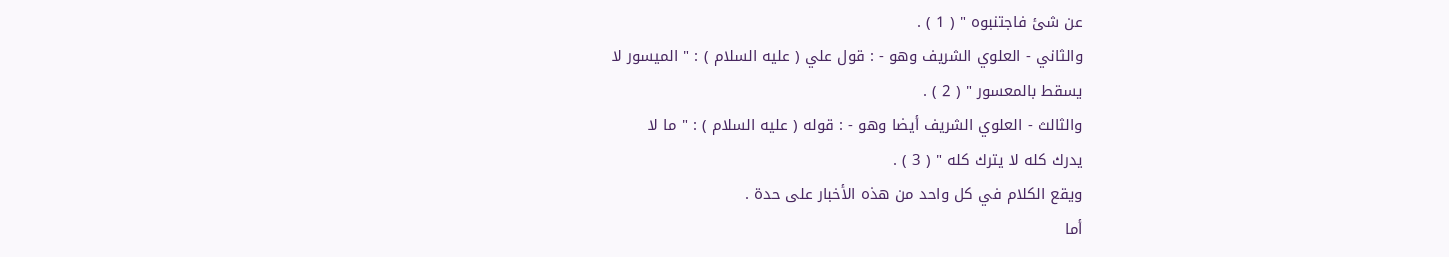عن شئ فاجتنبوه " ( 1 ) .
والثاني - العلوي الشريف وهو - : قول علي ( عليه السلام ) : " الميسور لا
يسقط بالمعسور " ( 2 ) .
والثالث - العلوي الشريف أيضا وهو - : قوله ( عليه السلام ) : " ما لا
يدرك كله لا يترك كله " ( 3 ) .
ويقع الكلام في كل واحد من هذه الأخبار على حدة .
أما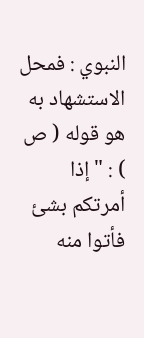النبوي : فمحل الاستشهاد به هو قوله ( ص ) : " إذا أمرتكم بشئ
فأتوا منه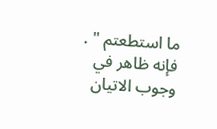ما استطعتم " . فإنه ظاهر في وجوب الاتيان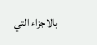بالاجزاء التي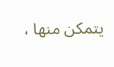يتمكن منها ،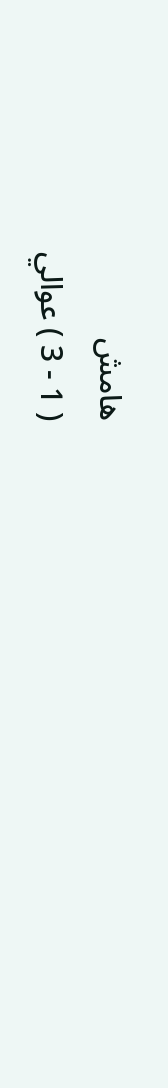هامش
( 1 - 3 ) عوالي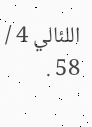اللئالي 4 / 58 .